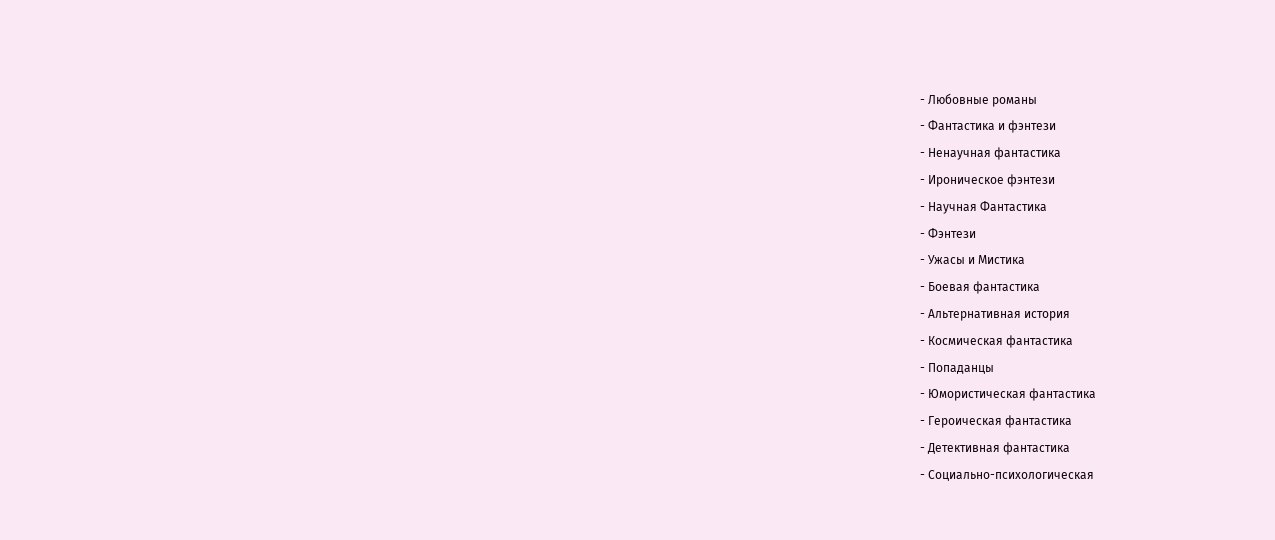- Любовные романы
- Фантастика и фэнтези
- Ненаучная фантастика
- Ироническое фэнтези
- Научная Фантастика
- Фэнтези
- Ужасы и Мистика
- Боевая фантастика
- Альтернативная история
- Космическая фантастика
- Попаданцы
- Юмористическая фантастика
- Героическая фантастика
- Детективная фантастика
- Социально-психологическая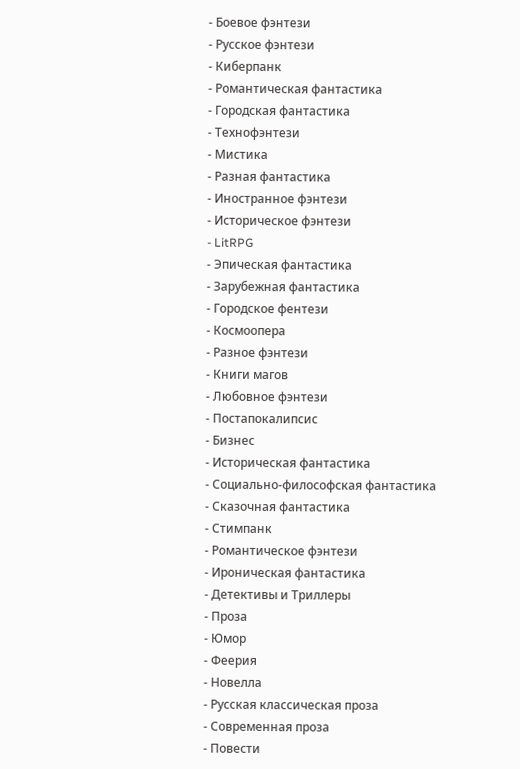- Боевое фэнтези
- Русское фэнтези
- Киберпанк
- Романтическая фантастика
- Городская фантастика
- Технофэнтези
- Мистика
- Разная фантастика
- Иностранное фэнтези
- Историческое фэнтези
- LitRPG
- Эпическая фантастика
- Зарубежная фантастика
- Городское фентези
- Космоопера
- Разное фэнтези
- Книги магов
- Любовное фэнтези
- Постапокалипсис
- Бизнес
- Историческая фантастика
- Социально-философская фантастика
- Сказочная фантастика
- Стимпанк
- Романтическое фэнтези
- Ироническая фантастика
- Детективы и Триллеры
- Проза
- Юмор
- Феерия
- Новелла
- Русская классическая проза
- Современная проза
- Повести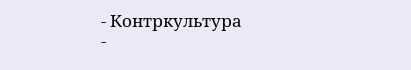- Контркультура
-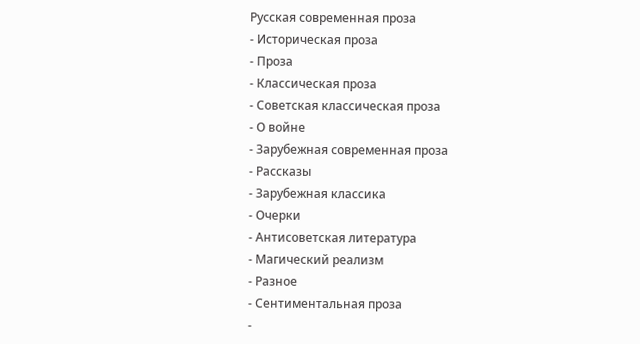Русская современная проза
- Историческая проза
- Проза
- Классическая проза
- Советская классическая проза
- О войне
- Зарубежная современная проза
- Рассказы
- Зарубежная классика
- Очерки
- Антисоветская литература
- Магический реализм
- Разное
- Сентиментальная проза
-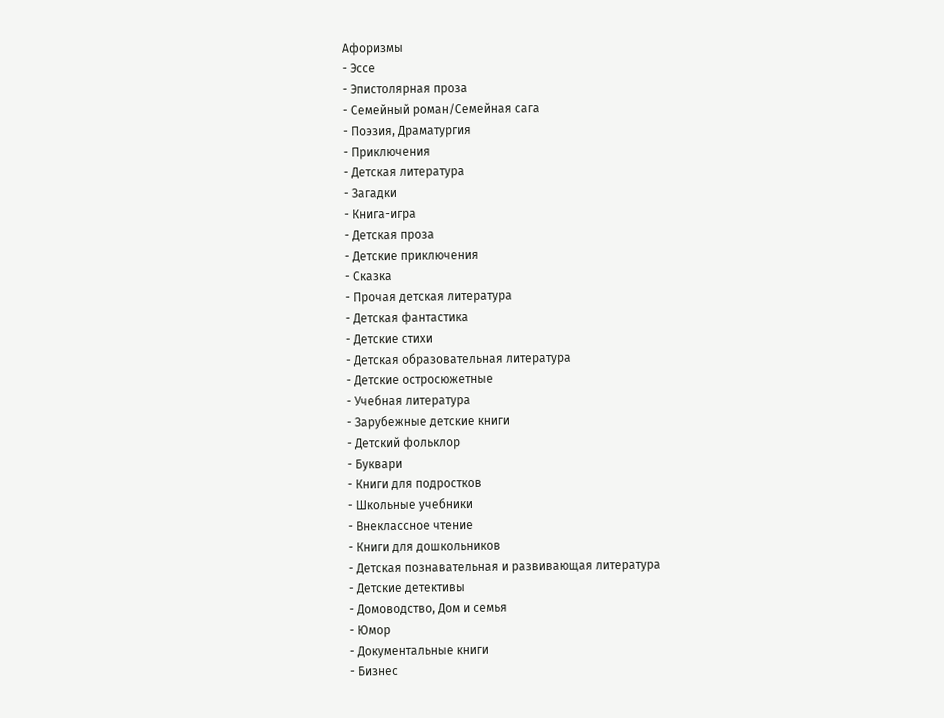Афоризмы
- Эссе
- Эпистолярная проза
- Семейный роман/Семейная сага
- Поэзия, Драматургия
- Приключения
- Детская литература
- Загадки
- Книга-игра
- Детская проза
- Детские приключения
- Сказка
- Прочая детская литература
- Детская фантастика
- Детские стихи
- Детская образовательная литература
- Детские остросюжетные
- Учебная литература
- Зарубежные детские книги
- Детский фольклор
- Буквари
- Книги для подростков
- Школьные учебники
- Внеклассное чтение
- Книги для дошкольников
- Детская познавательная и развивающая литература
- Детские детективы
- Домоводство, Дом и семья
- Юмор
- Документальные книги
- Бизнес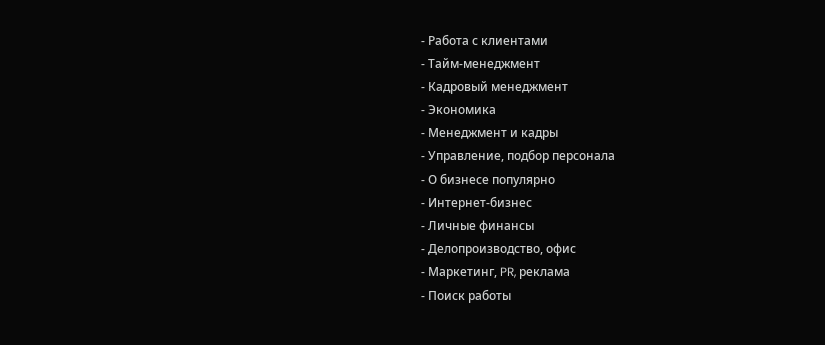- Работа с клиентами
- Тайм-менеджмент
- Кадровый менеджмент
- Экономика
- Менеджмент и кадры
- Управление, подбор персонала
- О бизнесе популярно
- Интернет-бизнес
- Личные финансы
- Делопроизводство, офис
- Маркетинг, PR, реклама
- Поиск работы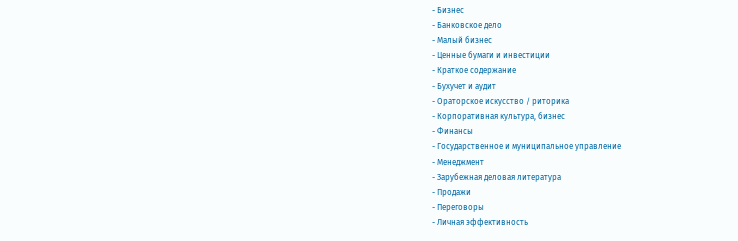- Бизнес
- Банковское дело
- Малый бизнес
- Ценные бумаги и инвестиции
- Краткое содержание
- Бухучет и аудит
- Ораторское искусство / риторика
- Корпоративная культура, бизнес
- Финансы
- Государственное и муниципальное управление
- Менеджмент
- Зарубежная деловая литература
- Продажи
- Переговоры
- Личная эффективность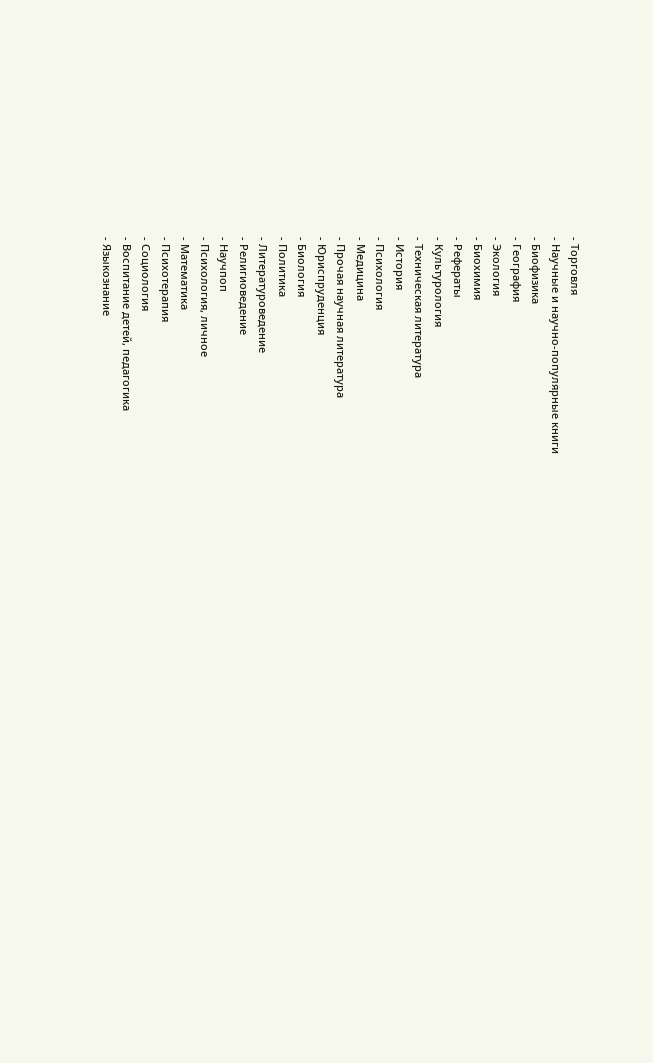- Торговля
- Научные и научно-популярные книги
- Биофизика
- География
- Экология
- Биохимия
- Рефераты
- Культурология
- Техническая литература
- История
- Психология
- Медицина
- Прочая научная литература
- Юриспруденция
- Биология
- Политика
- Литературоведение
- Религиоведение
- Научпоп
- Психология, личное
- Математика
- Психотерапия
- Социология
- Воспитание детей, педагогика
- Языкознание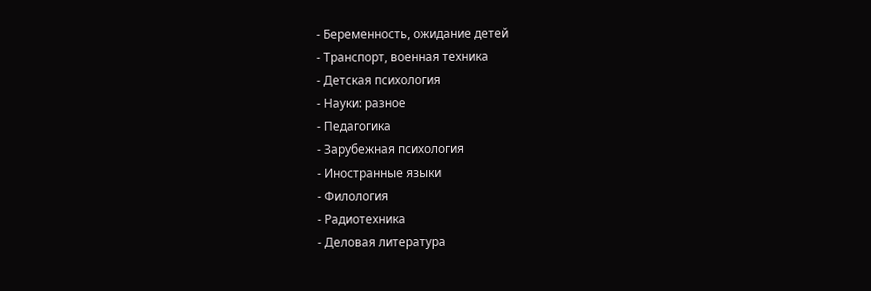- Беременность, ожидание детей
- Транспорт, военная техника
- Детская психология
- Науки: разное
- Педагогика
- Зарубежная психология
- Иностранные языки
- Филология
- Радиотехника
- Деловая литература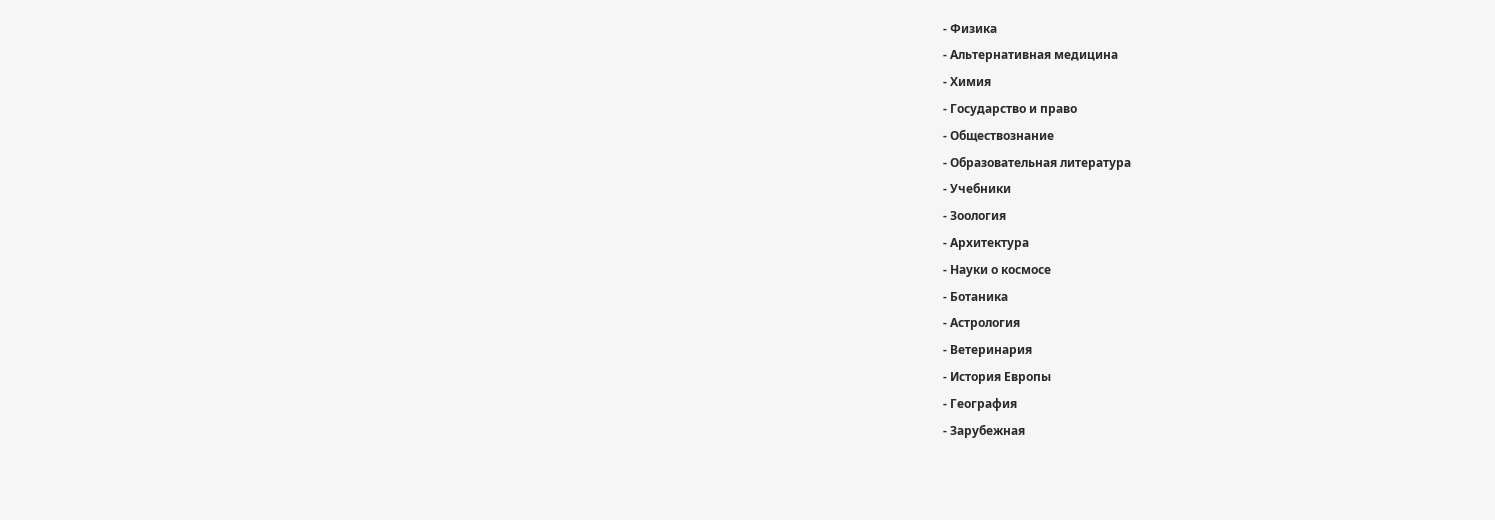- Физика
- Альтернативная медицина
- Химия
- Государство и право
- Обществознание
- Образовательная литература
- Учебники
- Зоология
- Архитектура
- Науки о космосе
- Ботаника
- Астрология
- Ветеринария
- История Европы
- География
- Зарубежная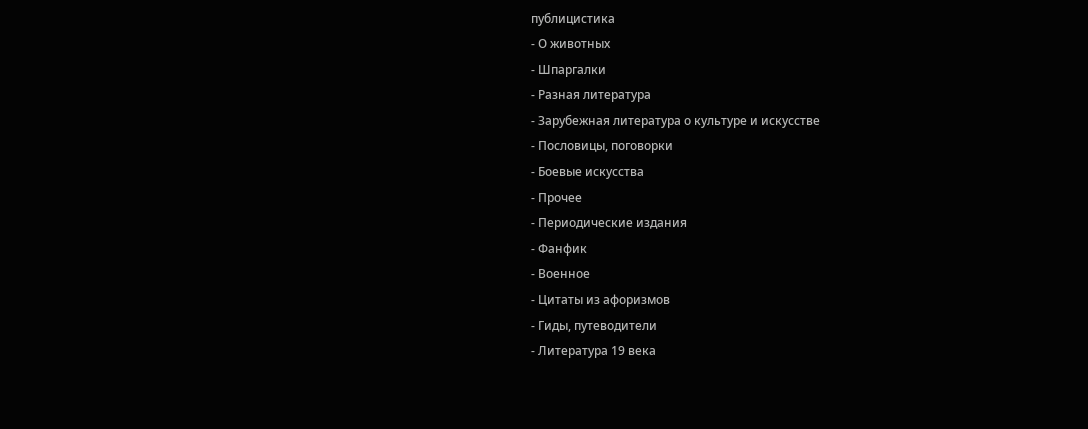публицистика
- О животных
- Шпаргалки
- Разная литература
- Зарубежная литература о культуре и искусстве
- Пословицы, поговорки
- Боевые искусства
- Прочее
- Периодические издания
- Фанфик
- Военное
- Цитаты из афоризмов
- Гиды, путеводители
- Литература 19 века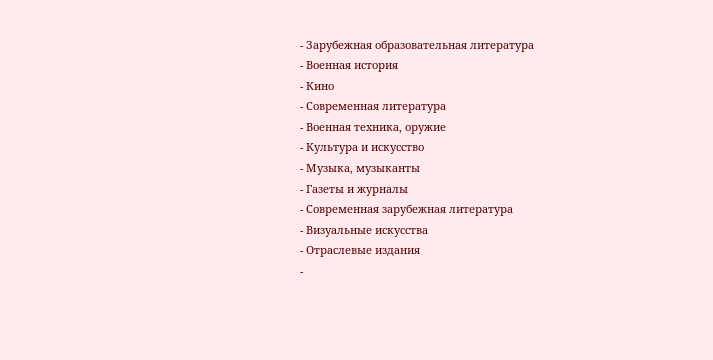- Зарубежная образовательная литература
- Военная история
- Кино
- Современная литература
- Военная техника, оружие
- Культура и искусство
- Музыка, музыканты
- Газеты и журналы
- Современная зарубежная литература
- Визуальные искусства
- Отраслевые издания
-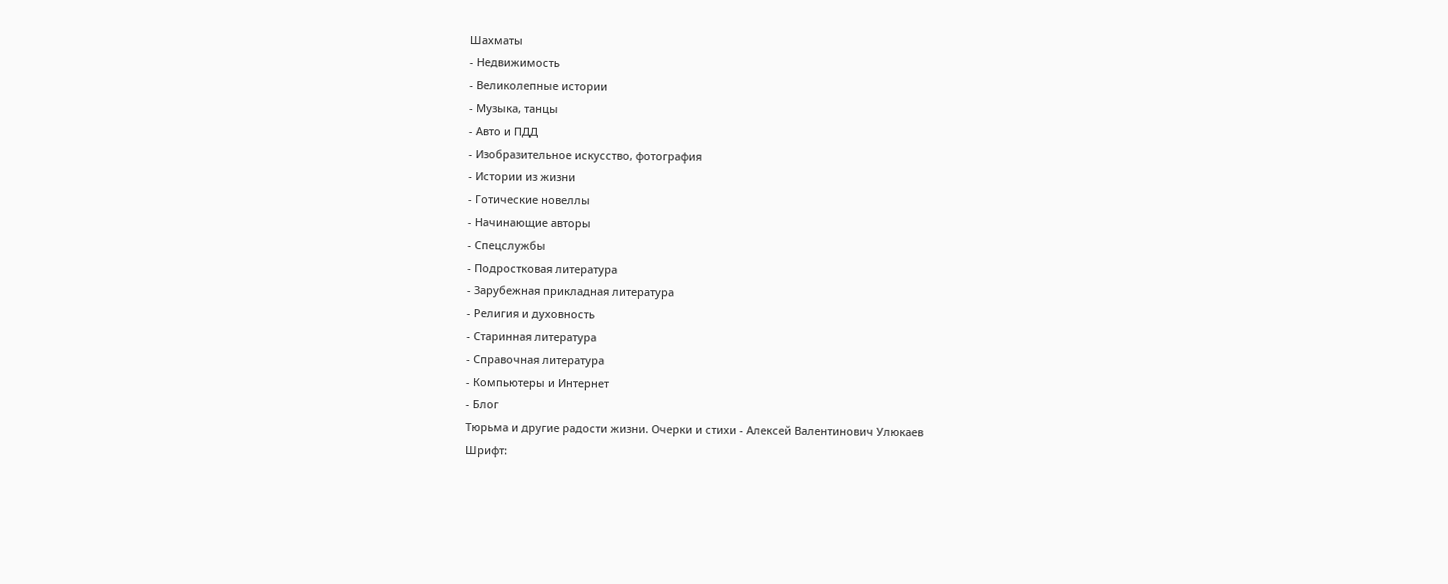Шахматы
- Недвижимость
- Великолепные истории
- Музыка, танцы
- Авто и ПДД
- Изобразительное искусство, фотография
- Истории из жизни
- Готические новеллы
- Начинающие авторы
- Спецслужбы
- Подростковая литература
- Зарубежная прикладная литература
- Религия и духовность
- Старинная литература
- Справочная литература
- Компьютеры и Интернет
- Блог
Тюрьма и другие радости жизни. Очерки и стихи - Алексей Валентинович Улюкаев
Шрифт: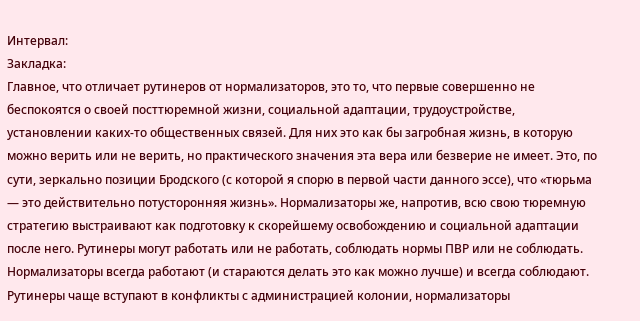Интервал:
Закладка:
Главное, что отличает рутинеров от нормализаторов, это то, что первые совершенно не беспокоятся о своей посттюремной жизни, социальной адаптации, трудоустройстве, установлении каких-то общественных связей. Для них это как бы загробная жизнь, в которую можно верить или не верить, но практического значения эта вера или безверие не имеет. Это, по сути, зеркально позиции Бродского (с которой я спорю в первой части данного эссе), что «тюрьма — это действительно потусторонняя жизнь». Нормализаторы же, напротив, всю свою тюремную стратегию выстраивают как подготовку к скорейшему освобождению и социальной адаптации после него. Рутинеры могут работать или не работать, соблюдать нормы ПВР или не соблюдать. Нормализаторы всегда работают (и стараются делать это как можно лучше) и всегда соблюдают. Рутинеры чаще вступают в конфликты с администрацией колонии, нормализаторы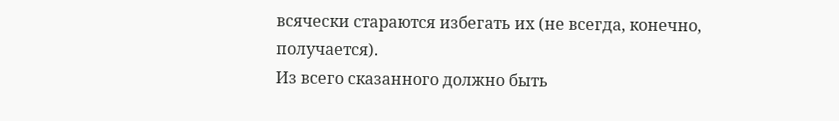всячески стараются избегать их (не всегда, конечно, получается).
Из всего сказанного должно быть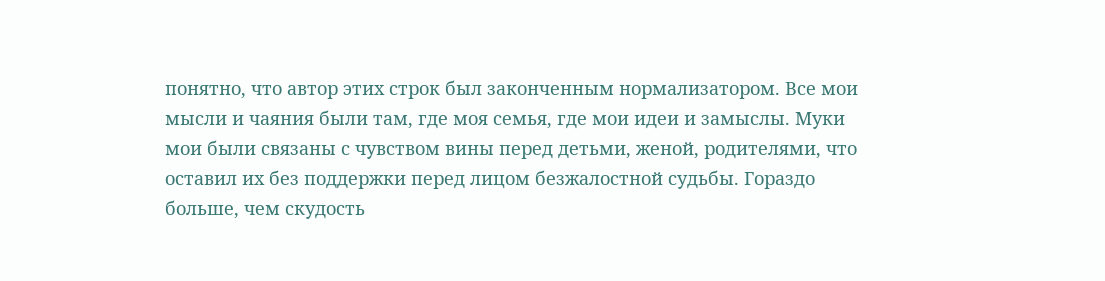понятно, что автор этих строк был законченным нормализатором. Все мои мысли и чаяния были там, где моя семья, где мои идеи и замыслы. Муки мои были связаны с чувством вины перед детьми, женой, родителями, что оставил их без поддержки перед лицом безжалостной судьбы. Гораздо больше, чем скудость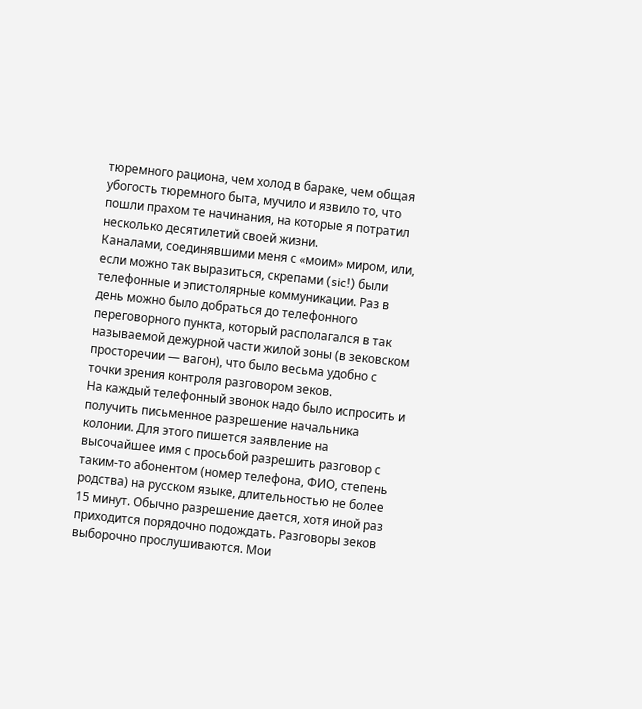тюремного рациона, чем холод в бараке, чем общая убогость тюремного быта, мучило и язвило то, что пошли прахом те начинания, на которые я потратил несколько десятилетий своей жизни.
Каналами, соединявшими меня с «моим» миром, или, если можно так выразиться, скрепами (sic!) были телефонные и эпистолярные коммуникации. Раз в день можно было добраться до телефонного переговорного пункта, который располагался в так называемой дежурной части жилой зоны (в зековском просторечии — вагон), что было весьма удобно с точки зрения контроля разговором зеков.
На каждый телефонный звонок надо было испросить и получить письменное разрешение начальника колонии. Для этого пишется заявление на высочайшее имя с просьбой разрешить разговор с таким-то абонентом (номер телефона, ФИО, степень родства) на русском языке, длительностью не более 15 минут. Обычно разрешение дается, хотя иной раз приходится порядочно подождать. Разговоры зеков выборочно прослушиваются. Мои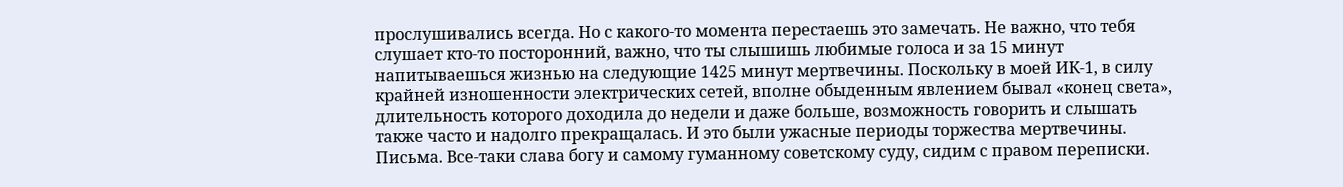прослушивались всегда. Но с какого-то момента перестаешь это замечать. Не важно, что тебя слушает кто-то посторонний, важно, что ты слышишь любимые голоса и за 15 минут напитываешься жизнью на следующие 1425 минут мертвечины. Поскольку в моей ИК-1, в силу крайней изношенности электрических сетей, вполне обыденным явлением бывал «конец света», длительность которого доходила до недели и даже больше, возможность говорить и слышать также часто и надолго прекращалась. И это были ужасные периоды торжества мертвечины.
Письма. Все-таки слава богу и самому гуманному советскому суду, сидим с правом переписки.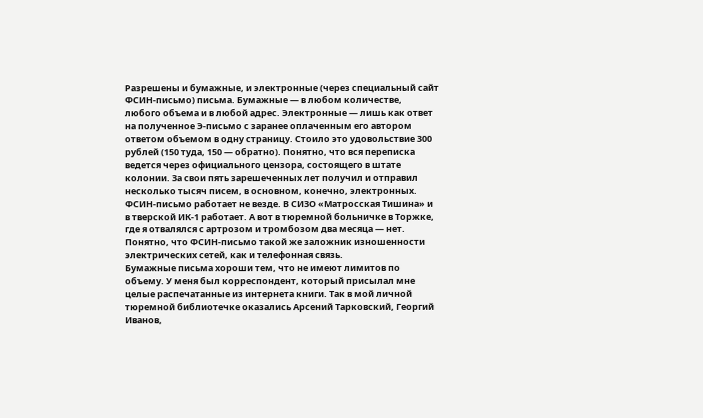Разрешены и бумажные, и электронные (через специальный сайт ФСИН-письмо) письма. Бумажные — в любом количестве, любого объема и в любой адрес. Электронные — лишь как ответ на полученное Э-письмо с заранее оплаченным его автором ответом объемом в одну страницу. Стоило это удовольствие 300 рублей (150 туда, 150 — обратно). Понятно, что вся переписка ведется через официального цензора, состоящего в штате колонии. За свои пять зарешеченных лет получил и отправил несколько тысяч писем, в основном, конечно, электронных. ФСИН-письмо работает не везде. В СИЗО «Матросская Тишина» и в тверской ИК-1 работает. А вот в тюремной больничке в Торжке, где я отвалялся с артрозом и тромбозом два месяца — нет. Понятно, что ФСИН-письмо такой же заложник изношенности электрических сетей, как и телефонная связь.
Бумажные письма хороши тем, что не имеют лимитов по объему. У меня был корреспондент, который присылал мне целые распечатанные из интернета книги. Так в мой личной тюремной библиотечке оказались Арсений Тарковский, Георгий Иванов,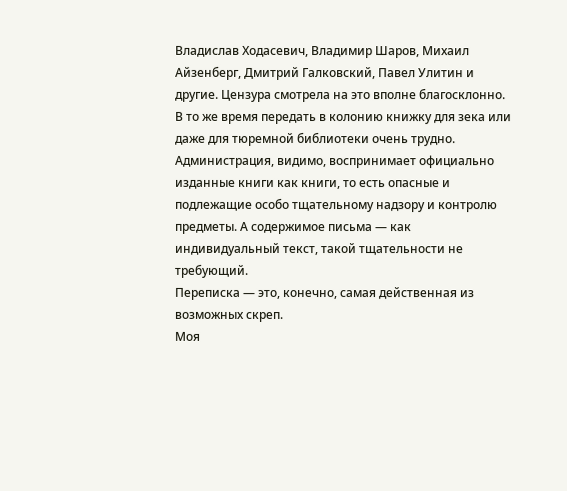Владислав Ходасевич, Владимир Шаров, Михаил Айзенберг, Дмитрий Галковский, Павел Улитин и другие. Цензура смотрела на это вполне благосклонно. В то же время передать в колонию книжку для зека или даже для тюремной библиотеки очень трудно. Администрация, видимо, воспринимает официально изданные книги как книги, то есть опасные и подлежащие особо тщательному надзору и контролю предметы. А содержимое письма — как индивидуальный текст, такой тщательности не требующий.
Переписка — это, конечно, самая действенная из возможных скреп.
Моя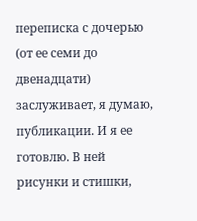переписка с дочерью (от ее семи до двенадцати) заслуживает, я думаю, публикации. И я ее готовлю. В ней рисунки и стишки,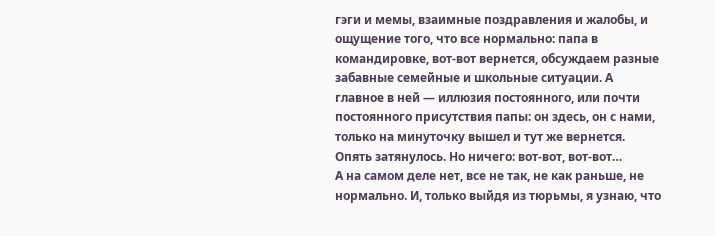гэги и мемы, взаимные поздравления и жалобы, и ощущение того, что все нормально: папа в командировке, вот-вот вернется, обсуждаем разные забавные семейные и школьные ситуации. А главное в ней — иллюзия постоянного, или почти постоянного присутствия папы: он здесь, он с нами, только на минуточку вышел и тут же вернется. Опять затянулось. Но ничего: вот-вот, вот-вот…
А на самом деле нет, все не так, не как раньше, не нормально. И, только выйдя из тюрьмы, я узнаю, что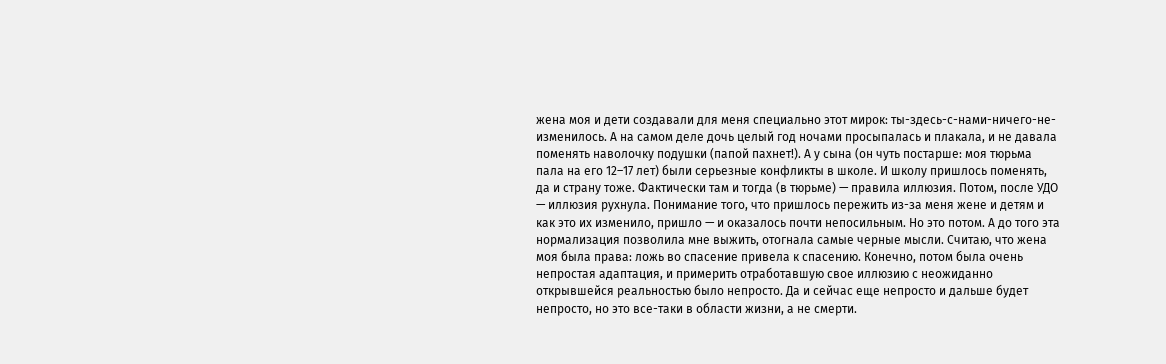жена моя и дети создавали для меня специально этот мирок: ты-здесь-с-нами-ничего-не-изменилось. А на самом деле дочь целый год ночами просыпалась и плакала, и не давала поменять наволочку подушки (папой пахнет!). А у сына (он чуть постарше: моя тюрьма пала на его 12–17 лет) были серьезные конфликты в школе. И школу пришлось поменять, да и страну тоже. Фактически там и тогда (в тюрьме) — правила иллюзия. Потом, после УДО — иллюзия рухнула. Понимание того, что пришлось пережить из-за меня жене и детям и как это их изменило, пришло — и оказалось почти непосильным. Но это потом. А до того эта нормализация позволила мне выжить, отогнала самые черные мысли. Считаю, что жена моя была права: ложь во спасение привела к спасению. Конечно, потом была очень непростая адаптация, и примерить отработавшую свое иллюзию с неожиданно открывшейся реальностью было непросто. Да и сейчас еще непросто и дальше будет непросто, но это все-таки в области жизни, а не смерти.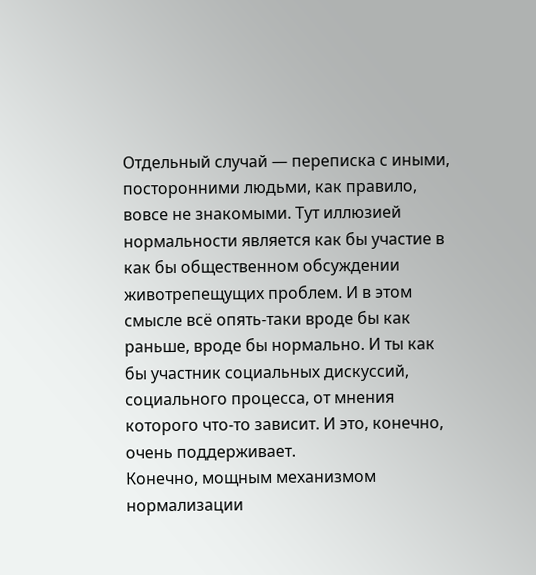Отдельный случай — переписка с иными, посторонними людьми, как правило, вовсе не знакомыми. Тут иллюзией нормальности является как бы участие в как бы общественном обсуждении животрепещущих проблем. И в этом смысле всё опять-таки вроде бы как раньше, вроде бы нормально. И ты как бы участник социальных дискуссий, социального процесса, от мнения которого что-то зависит. И это, конечно, очень поддерживает.
Конечно, мощным механизмом нормализации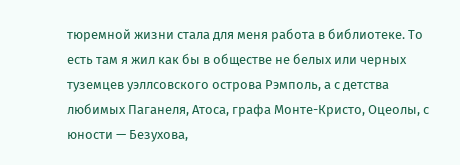тюремной жизни стала для меня работа в библиотеке. То есть там я жил как бы в обществе не белых или черных туземцев уэллсовского острова Рэмполь, а с детства любимых Паганеля, Атоса, графа Монте-Кристо, Оцеолы, с юности — Безухова,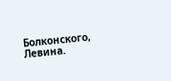Болконского, Левина.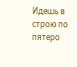Идешь в строю по пятеро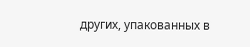других, упакованных в